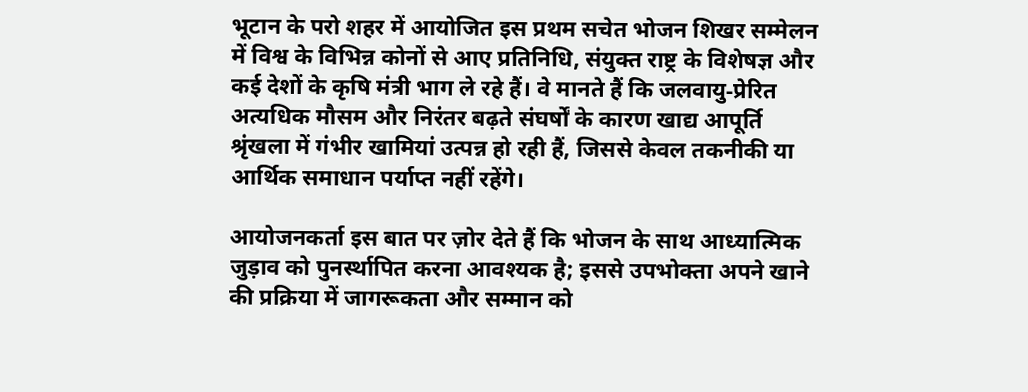भूटान के परो शहर में आयोजित इस प्रथम सचेत भोजन शिखर सम्मेलन में विश्व के विभिन्न कोनों से आए प्रतिनिधि, संयुक्त राष्ट्र के विशेषज्ञ और कई देशों के कृषि मंत्री भाग ले रहे हैं। वे मानते हैं कि जलवायु‑प्रेरित अत्यधिक मौसम और निरंतर बढ़ते संघर्षों के कारण खाद्य आपूर्ति श्रृंखला में गंभीर खामियां उत्पन्न हो रही हैं, जिससे केवल तकनीकी या आर्थिक समाधान पर्याप्त नहीं रहेंगे।

आयोजनकर्ता इस बात पर ज़ोर देते हैं कि भोजन के साथ आध्यात्मिक जुड़ाव को पुनर्स्थापित करना आवश्यक है; इससे उपभोक्ता अपने खाने की प्रक्रिया में जागरूकता और सम्मान को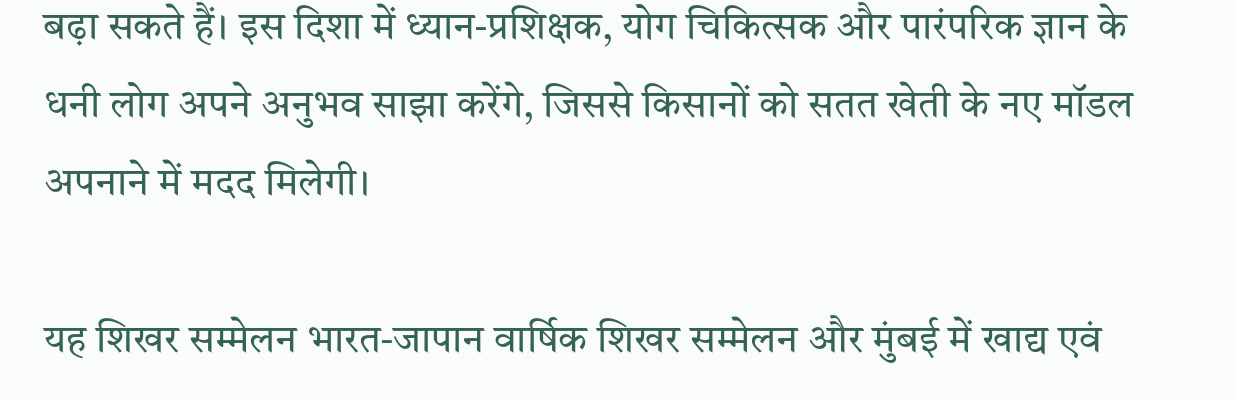बढ़ा सकते हैं। इस दिशा में ध्यान‑प्रशिक्षक, योग चिकित्सक और पारंपरिक ज्ञान के धनी लोग अपने अनुभव साझा करेंगे, जिससे किसानों को सतत खेती के नए मॉडल अपनाने में मदद मिलेगी।

यह शिखर सम्मेलन भारत‑जापान वार्षिक शिखर सम्मेलन और मुंबई में खाद्य एवं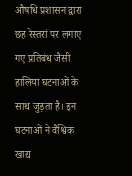औषधि प्रशासन द्वारा छह रेस्तरां पर लगाए गए प्रतिबंध जैसी हालिया घटनाओं के साथ जुड़ता है। इन घटनाओं ने वैश्विक खाद्य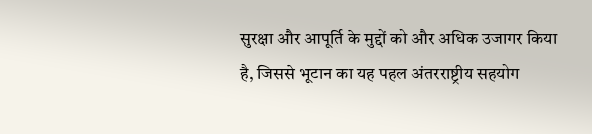सुरक्षा और आपूर्ति के मुद्दों को और अधिक उजागर किया है, जिससे भूटान का यह पहल अंतरराष्ट्रीय सहयोग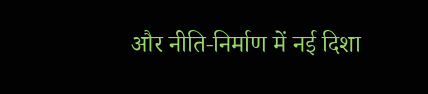और नीति‑निर्माण में नई दिशा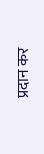प्रदान कर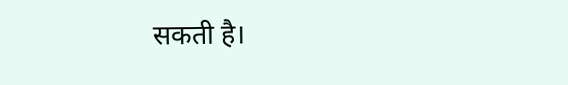सकती है।